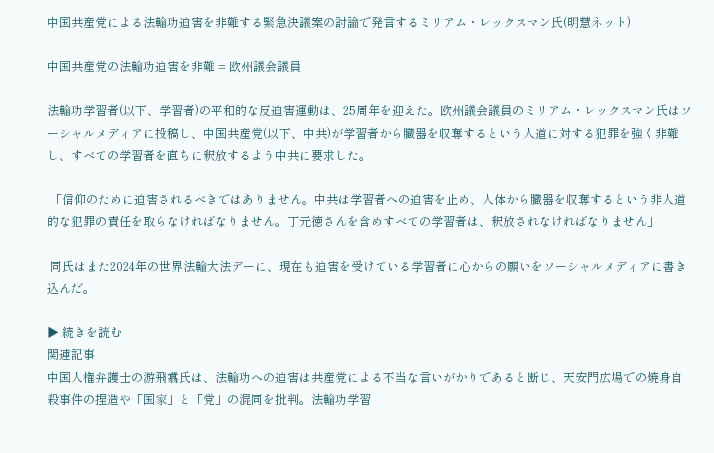中国共産党による法輪功迫害を非難する緊急決議案の討論で発言するミリアム・レックスマン氏(明慧ネット)

中国共産党の法輪功迫害を非難 = 欧州議会議員

法輪功学習者(以下、学習者)の平和的な反迫害運動は、25周年を迎えた。欧州議会議員のミリアム・レックスマン氏はソーシャルメディアに投稿し、中国共産党(以下、中共)が学習者から臓器を収奪するという人道に対する犯罪を強く非難し、すべての学習者を直ちに釈放するよう中共に要求した。

 「信仰のために迫害されるべきではありません。中共は学習者への迫害を止め、人体から臓器を収奪するという非人道的な犯罪の責任を取らなければなりません。丁元徳さんを含めすべての学習者は、釈放されなければなりません」

 同氏はまた2024年の世界法輪大法デーに、現在も迫害を受けている学習者に心からの願いをソーシャルメディアに書き込んだ。

▶ 続きを読む
関連記事
中国人権弁護士の游飛翥氏は、法輪功への迫害は共産党による不当な言いがかりであると断じ、天安門広場での焼身自殺事件の捏造や「国家」と「党」の混同を批判。法輪功学習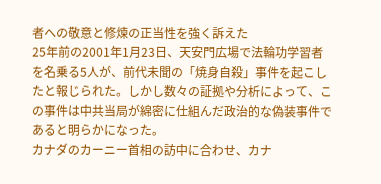者への敬意と修煉の正当性を強く訴えた
25年前の2001年1月23日、天安門広場で法輪功学習者を名乗る5人が、前代未聞の「焼身自殺」事件を起こしたと報じられた。しかし数々の証拠や分析によって、この事件は中共当局が綿密に仕組んだ政治的な偽装事件であると明らかになった。
カナダのカーニー首相の訪中に合わせ、カナ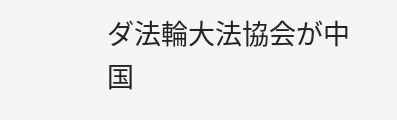ダ法輪大法協会が中国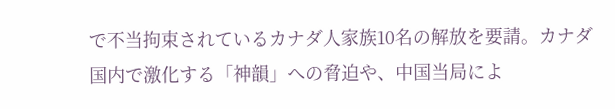で不当拘束されているカナダ人家族10名の解放を要請。カナダ国内で激化する「神韻」への脅迫や、中国当局によ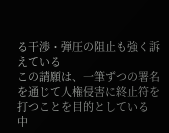る干渉・弾圧の阻止も強く訴えている
この請願は、一筆ずつの署名を通じて人権侵害に終止符を打つことを目的としている
中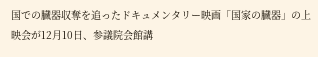国での臓器収奪を追ったドキュメンタリー映画「国家の臓器」の上映会が12月10日、参議院会館講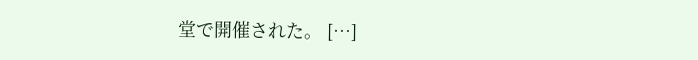堂で開催された。 […]